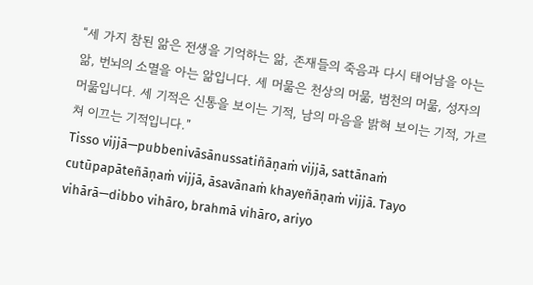“세 가지 참된 앎은 전생을 기억하는 앎, 존재들의 죽음과 다시 태어남을 아는 앎, 번뇌의 소멸을 아는 앎입니다. 세 머묾은 천상의 머묾, 범천의 머묾, 성자의 머묾입니다. 세 기적은 신통을 보이는 기적, 남의 마음을 밝혀 보이는 기적, 가르쳐 이끄는 기적입니다.”
Tisso vijjā—pubbenivāsānussatiñāṇaṁ vijjā, sattānaṁ cutūpapāteñāṇaṁ vijjā, āsavānaṁ khayeñāṇaṁ vijjā. Tayo vihārā—dibbo vihāro, brahmā vihāro, ariyo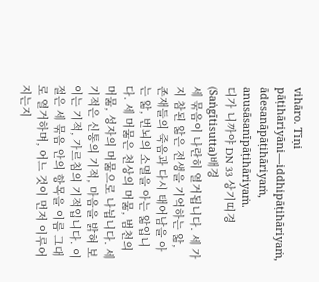vihāro. Tīṇi pāṭihāriyāni—iddhipāṭihāriyaṁ, ādesanāpāṭihāriyaṁ, anusāsanīpāṭihāriyaṁ.
디가 니까야 DN 33 상기띠경 (Saṅgītisutta)배경
세 묶음이 나란히 열거됩니다. 세 가지 참된 앎은 전생을 기억하는 앎, 존재들의 죽음과 다시 태어남을 아는 앎, 번뇌의 소멸을 아는 앎입니다. 세 머묾은 천상의 머묾, 범천의 머묾, 성자의 머묾으로 나뉩니다. 세 기적은 신통의 기적, 마음을 밝혀 보이는 기적, 가르침의 기적입니다. 이 절은 세 묶음 안의 항목을 이름 그대로 열거하며, 어느 것이 먼저 이루어지는지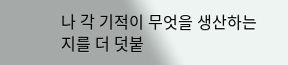나 각 기적이 무엇을 생산하는지를 더 덧붙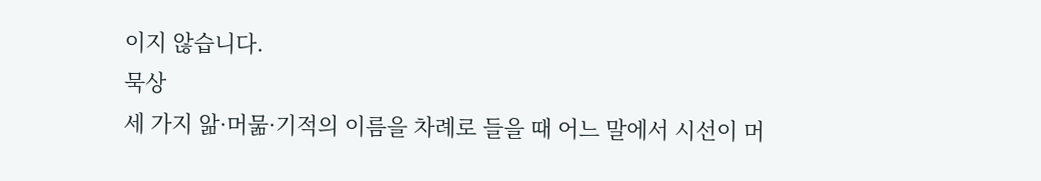이지 않습니다.
묵상
세 가지 앎·머묾·기적의 이름을 차례로 들을 때 어느 말에서 시선이 머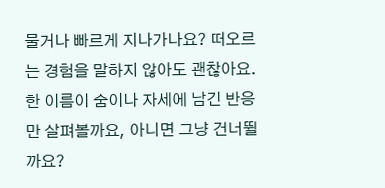물거나 빠르게 지나가나요? 떠오르는 경험을 말하지 않아도 괜찮아요. 한 이름이 숨이나 자세에 남긴 반응만 살펴볼까요, 아니면 그냥 건너뛸까요?